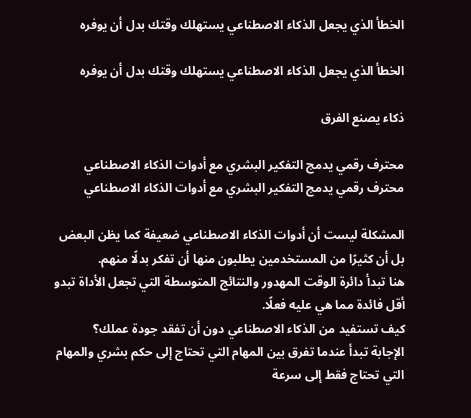الخطأ الذي يجعل الذكاء الاصطناعي يستهلك وقتك بدل أن يوفره

الخطأ الذي يجعل الذكاء الاصطناعي يستهلك وقتك بدل أن يوفره

ذكاء يصنع الفرق

محترف رقمي يدمج التفكير البشري مع أدوات الذكاء الاصطناعي
محترف رقمي يدمج التفكير البشري مع أدوات الذكاء الاصطناعي

المشكلة ليست أن أدوات الذكاء الاصطناعي ضعيفة كما يظن البعض بل أن كثيرًا من المستخدمين يطلبون منها أن تفكر بدلًا منهم.
هنا تبدأ دائرة الوقت المهدور والنتائج المتوسطة التي تجعل الأداة تبدو أقل فائدة مما هي عليه فعلًا.
كيف تستفيد من الذكاء الاصطناعي دون أن تفقد جودة عملك؟
الإجابة تبدأ عندما تفرق بين المهام التي تحتاج إلى حكم بشري والمهام التي تحتاج فقط إلى سرعة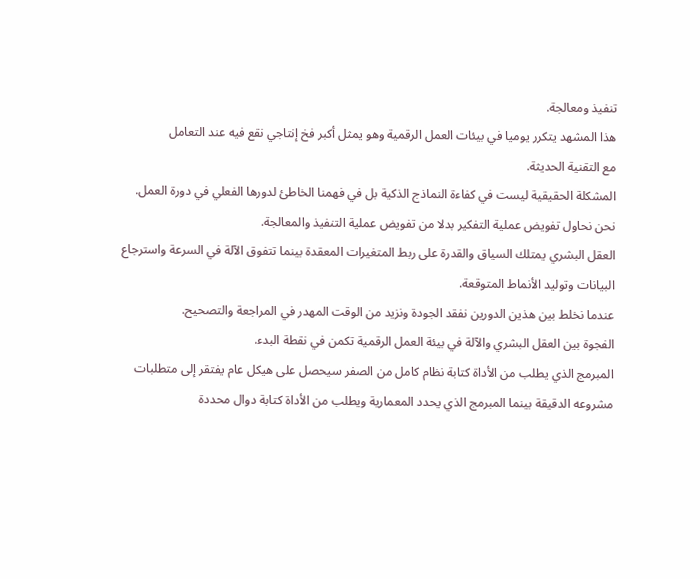تنفيذ ومعالجة.
هذا المشهد يتكرر يوميا في بيئات العمل الرقمية وهو يمثل أكبر فخ إنتاجي نقع فيه عند التعامل
مع التقنية الحديثة.
المشكلة الحقيقية ليست في كفاءة النماذج الذكية بل في فهمنا الخاطئ لدورها الفعلي في دورة العمل.
نحن نحاول تفويض عملية التفكير بدلا من تفويض عملية التنفيذ والمعالجة.
العقل البشري يمتلك السياق والقدرة على ربط المتغيرات المعقدة بينما تتفوق الآلة في السرعة واسترجاع البيانات وتوليد الأنماط المتوقعة.
عندما نخلط بين هذين الدورين نفقد الجودة ونزيد من الوقت المهدر في المراجعة والتصحيح.
الفجوة بين العقل البشري والآلة في بيئة العمل الرقمية تكمن في نقطة البدء.
المبرمج الذي يطلب من الأداة كتابة نظام كامل من الصفر سيحصل على هيكل عام يفتقر إلى متطلبات مشروعه الدقيقة بينما المبرمج الذي يحدد المعمارية ويطلب من الأداة كتابة دوال محددة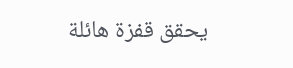يحقق قفزة هائلة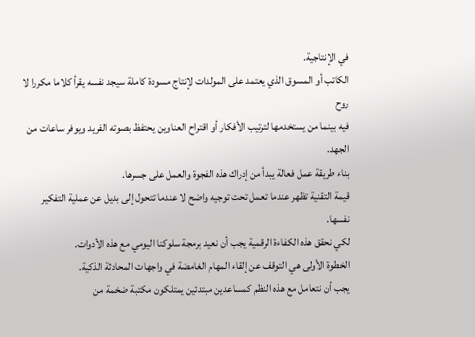في الإنتاجية.
الكاتب أو المسوق الذي يعتمد على المولدات لإنتاج مسودة كاملة سيجد نفسه يقرأ كلاما مكررا لا روح
فيه بينما من يستخدمها لترتيب الأفكار أو اقتراح العناوين يحتفظ بصوته الفريد ويوفر ساعات من الجهد.
بناء طريقة عمل فعالة يبدأ من إدراك هذه الفجوة والعمل على جسرها.
قيمة التقنية تظهر عندما تعمل تحت توجيه واضح لا عندما تتحول إلى بديل عن عملية التفكير نفسها.
لكي نحقق هذه الكفاءة الرقمية يجب أن نعيد برمجة سلوكنا اليومي مع هذه الأدوات.
الخطوة الأولى هي التوقف عن إلقاء المهام الغامضة في واجهات المحادثة الذكية.
يجب أن نتعامل مع هذه النظم كمساعدين مبتدئين يمتلكون مكتبة ضخمة من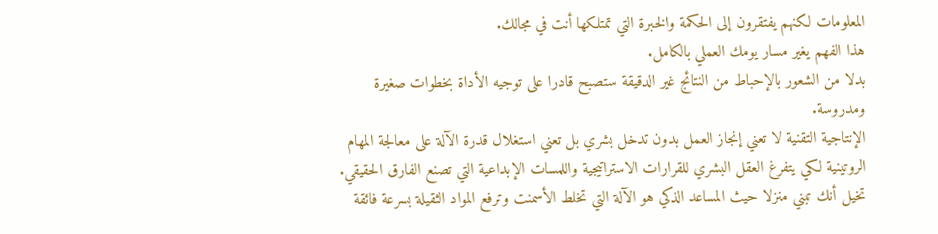المعلومات لكنهم يفتقرون إلى الحكمة والخبرة التي تمتلكها أنت في مجالك.
هذا الفهم يغير مسار يومك العملي بالكامل.
بدلا من الشعور بالإحباط من النتائج غير الدقيقة ستصبح قادرا على توجيه الأداة بخطوات صغيرة ومدروسة.
الإنتاجية التقنية لا تعني إنجاز العمل بدون تدخل بشري بل تعني استغلال قدرة الآلة على معالجة المهام الروتينية لكي يتفرغ العقل البشري للقرارات الاستراتيجية واللمسات الإبداعية التي تصنع الفارق الحقيقي.
تخيل أنك تبني منزلا حيث المساعد الذكي هو الآلة التي تخلط الأسمنت وترفع المواد الثقيلة بسرعة فائقة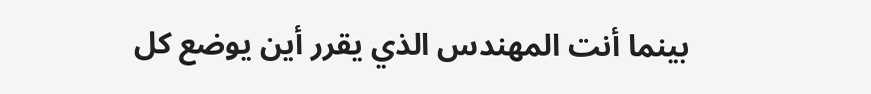بينما أنت المهندس الذي يقرر أين يوضع كل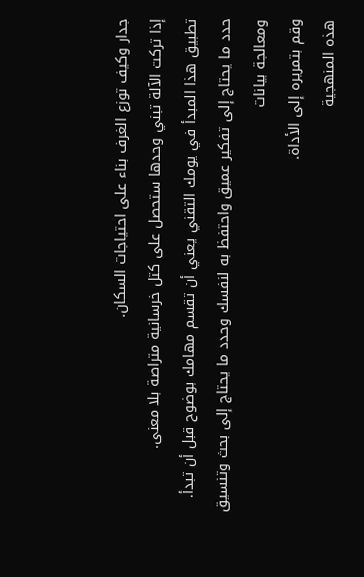جدار وكيف توزع الغرف بناء على احتياجات السكان.
إذا تركت الآلة تبني وحدها ستحصل على كتل خرسانية متراصة بلا معنى.
تطبيق هذا المبدأ في يومك التقني يعني أن تقسم مهامك بوضوح قبل أن تبدأ.
حدد ما يحتاج إلى تفكير عميق واحتفظ به لنفسك وحدد ما يحتاج إلى بحث وتنسيق ومعالجة بيانات
وقم بتمريره إلى الأداة.
هذه المنهجية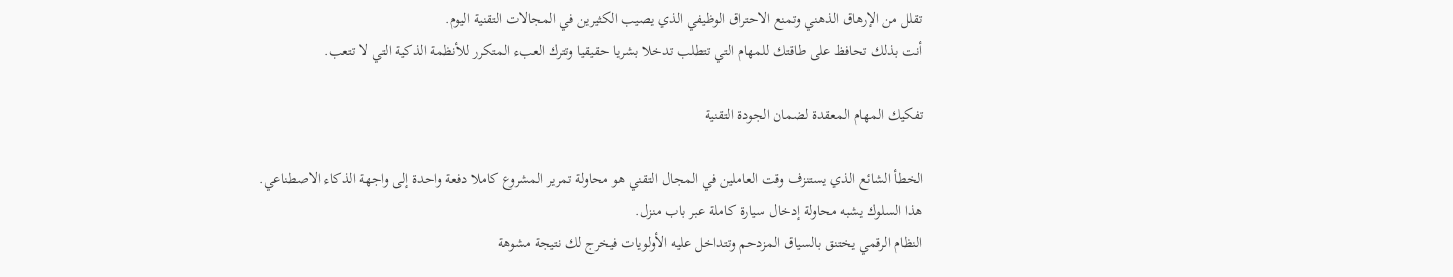تقلل من الإرهاق الذهني وتمنع الاحتراق الوظيفي الذي يصيب الكثيرين في المجالات التقنية اليوم.
أنت بذلك تحافظ على طاقتك للمهام التي تتطلب تدخلا بشريا حقيقيا وتترك العبء المتكرر للأنظمة الذكية التي لا تتعب.

تفكيك المهام المعقدة لضمان الجودة التقنية

الخطأ الشائع الذي يستنزف وقت العاملين في المجال التقني هو محاولة تمرير المشروع كاملا دفعة واحدة إلى واجهة الذكاء الاصطناعي.
هذا السلوك يشبه محاولة إدخال سيارة كاملة عبر باب منزل.
النظام الرقمي يختنق بالسياق المزدحم وتتداخل عليه الأولويات فيخرج لك نتيجة مشوهة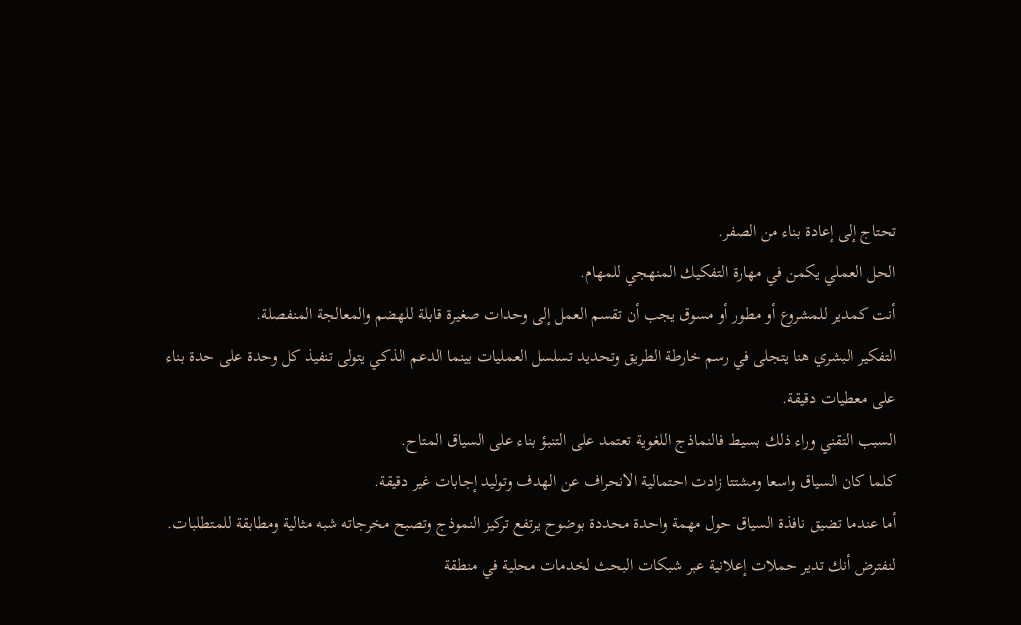تحتاج إلى إعادة بناء من الصفر.
الحل العملي يكمن في مهارة التفكيك المنهجي للمهام.
أنت كمدير للمشروع أو مطور أو مسوق يجب أن تقسم العمل إلى وحدات صغيرة قابلة للهضم والمعالجة المنفصلة.
التفكير البشري هنا يتجلى في رسم خارطة الطريق وتحديد تسلسل العمليات بينما الدعم الذكي يتولى تنفيذ كل وحدة على حدة بناء على معطيات دقيقة.
السبب التقني وراء ذلك بسيط فالنماذج اللغوية تعتمد على التنبؤ بناء على السياق المتاح.
كلما كان السياق واسعا ومشتتا زادت احتمالية الانحراف عن الهدف وتوليد إجابات غير دقيقة.
أما عندما تضيق نافذة السياق حول مهمة واحدة محددة بوضوح يرتفع تركيز النموذج وتصبح مخرجاته شبه مثالية ومطابقة للمتطلبات.
لنفترض أنك تدير حملات إعلانية عبر شبكات البحث لخدمات محلية في منطقة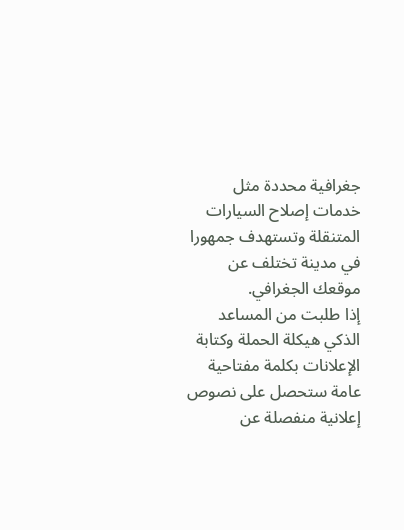جغرافية محددة مثل خدمات إصلاح السيارات المتنقلة وتستهدف جمهورا في مدينة تختلف عن موقعك الجغرافي.
إذا طلبت من المساعد الذكي هيكلة الحملة وكتابة الإعلانات بكلمة مفتاحية عامة ستحصل على نصوص إعلانية منفصلة عن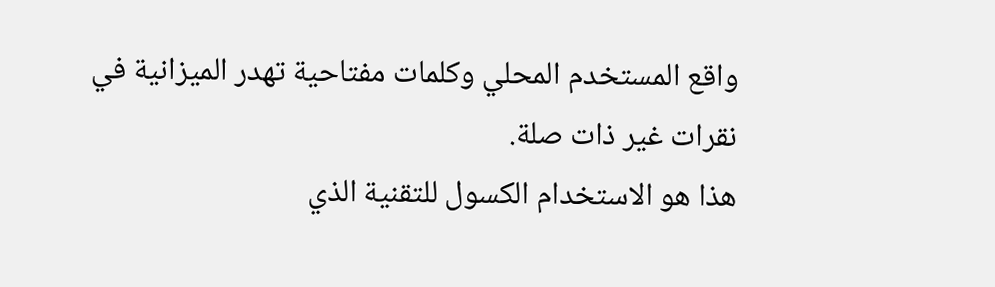واقع المستخدم المحلي وكلمات مفتاحية تهدر الميزانية في نقرات غير ذات صلة.
هذا هو الاستخدام الكسول للتقنية الذي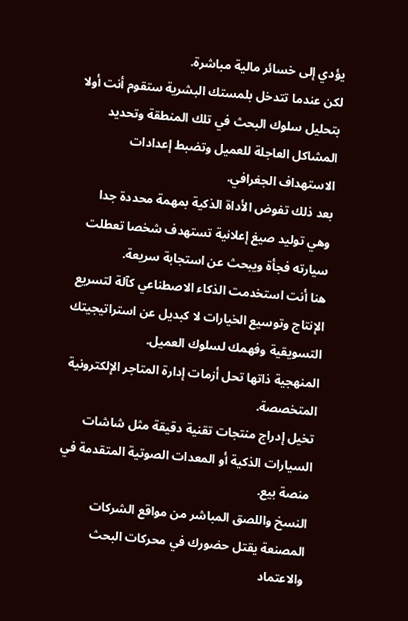يؤدي إلى خسائر مالية مباشرة.
لكن عندما تتدخل بلمستك البشرية ستقوم أنت أولا بتحليل سلوك البحث في تلك المنطقة وتحديد المشاكل العاجلة للعميل وتضبط إعدادات الاستهداف الجغرافي.
بعد ذلك تفوض الأداة الذكية بمهمة محددة جدا وهي توليد صيغ إعلانية تستهدف شخصا تعطلت سيارته فجأة ويبحث عن استجابة سريعة.
هنا أنت استخدمت الذكاء الاصطناعي كآلة لتسريع الإنتاج وتوسيع الخيارات لا كبديل عن استراتيجيتك التسويقية وفهمك لسلوك العميل.
المنهجية ذاتها تحل أزمات إدارة المتاجر الإلكترونية المتخصصة.
تخيل إدراج منتجات تقنية دقيقة مثل شاشات السيارات الذكية أو المعدات الصوتية المتقدمة في منصة بيع.
النسخ واللصق المباشر من مواقع الشركات المصنعة يقتل حضورك في محركات البحث والاعتماد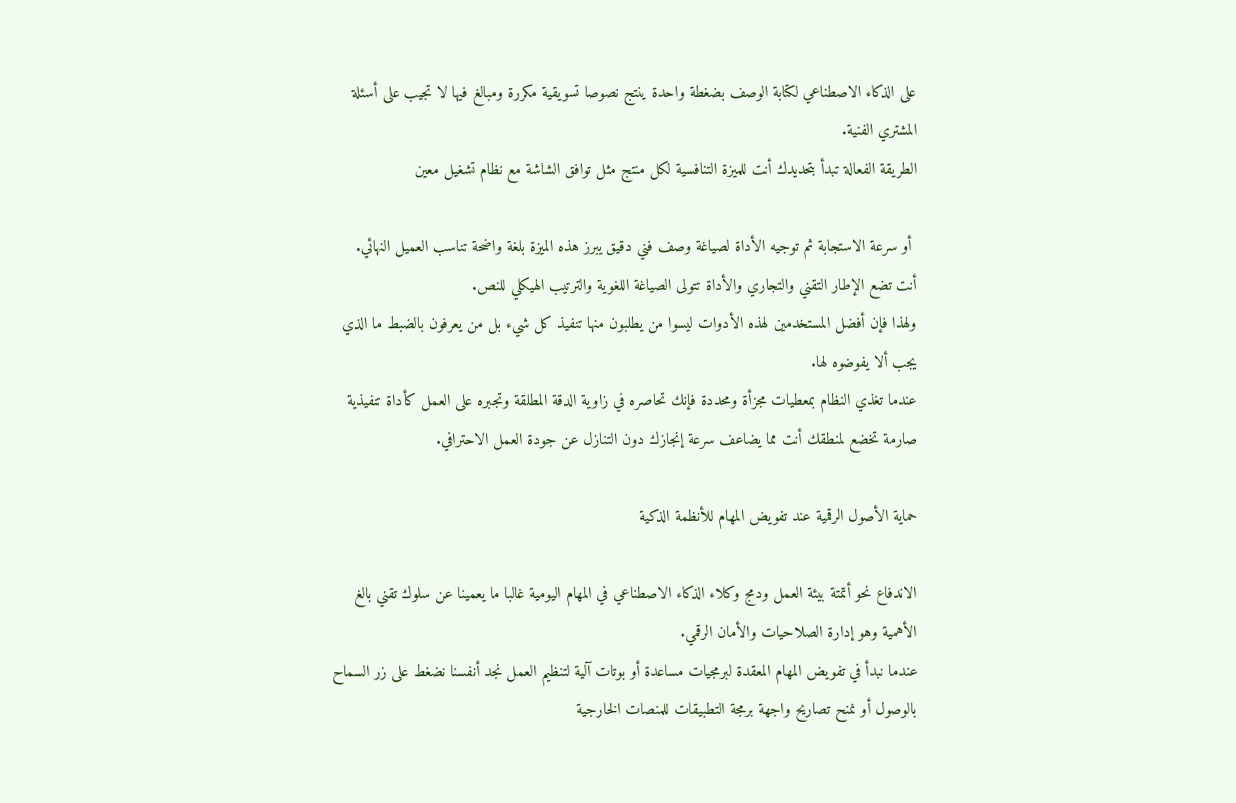على الذكاء الاصطناعي لكتابة الوصف بضغطة واحدة ينتج نصوصا تسويقية مكررة ومبالغ فيها لا تجيب على أسئلة المشتري الفنية.
الطريقة الفعالة تبدأ بتحديدك أنت للميزة التنافسية لكل منتج مثل توافق الشاشة مع نظام تشغيل معين

 أو سرعة الاستجابة ثم توجيه الأداة لصياغة وصف فني دقيق يبرز هذه الميزة بلغة واضحة تناسب العميل النهائي.
أنت تضع الإطار التقني والتجاري والأداة تتولى الصياغة اللغوية والترتيب الهيكلي للنص.
ولهذا فإن أفضل المستخدمين لهذه الأدوات ليسوا من يطلبون منها تنفيذ كل شيء بل من يعرفون بالضبط ما الذي يجب ألا يفوضوه لها.
عندما تغذي النظام بمعطيات مجزأة ومحددة فإنك تحاصره في زاوية الدقة المطلقة وتجبره على العمل كأداة تنفيذية صارمة تخضع لمنطقك أنت مما يضاعف سرعة إنجازك دون التنازل عن جودة العمل الاحترافي.

حماية الأصول الرقمية عند تفويض المهام للأنظمة الذكية

الاندفاع نحو أتمتة بيئة العمل ودمج وكلاء الذكاء الاصطناعي في المهام اليومية غالبا ما يعمينا عن سلوك تقني بالغ الأهمية وهو إدارة الصلاحيات والأمان الرقمي.
عندما نبدأ في تفويض المهام المعقدة لبرمجيات مساعدة أو بوتات آلية لتنظيم العمل نجد أنفسنا نضغط على زر السماح بالوصول أو نمنح تصاريح واجهة برمجة التطبيقات للمنصات الخارجية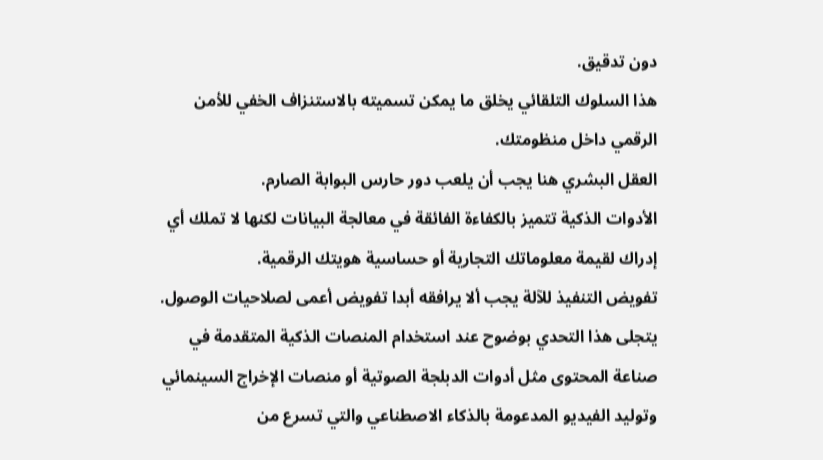دون تدقيق.
هذا السلوك التلقائي يخلق ما يمكن تسميته بالاستنزاف الخفي للأمن الرقمي داخل منظومتك.
العقل البشري هنا يجب أن يلعب دور حارس البوابة الصارم.
الأدوات الذكية تتميز بالكفاءة الفائقة في معالجة البيانات لكنها لا تملك أي إدراك لقيمة معلوماتك التجارية أو حساسية هويتك الرقمية.
تفويض التنفيذ للآلة يجب ألا يرافقه أبدا تفويض أعمى لصلاحيات الوصول.
يتجلى هذا التحدي بوضوح عند استخدام المنصات الذكية المتقدمة في صناعة المحتوى مثل أدوات الدبلجة الصوتية أو منصات الإخراج السينمائي وتوليد الفيديو المدعومة بالذكاء الاصطناعي والتي تسرع من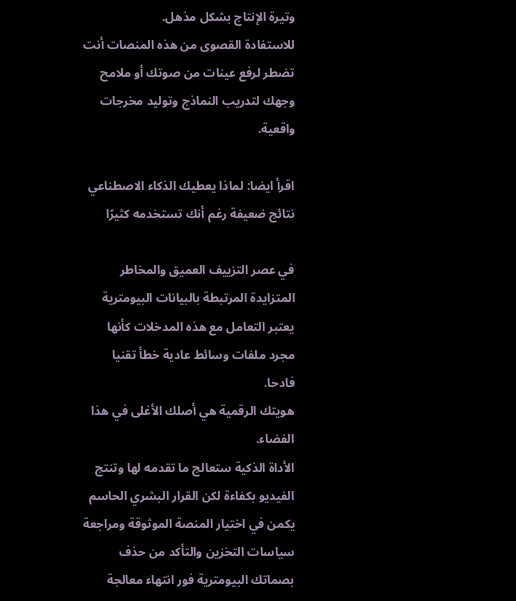وتيرة الإنتاج بشكل مذهل.
للاستفادة القصوى من هذه المنصات أنت تضطر لرفع عينات من صوتك أو ملامح وجهك لتدريب النماذج وتوليد مخرجات واقعية.

اقرأ ايضا: لماذا يعطيك الذكاء الاصطناعي نتائج ضعيفة رغم أنك تستخدمه كثيرًا

في عصر التزييف العميق والمخاطر المتزايدة المرتبطة بالبيانات البيومترية يعتبر التعامل مع هذه المدخلات كأنها مجرد ملفات وسائط عادية خطأ تقنيا فادحا.
هويتك الرقمية هي أصلك الأغلى في هذا الفضاء.
الأداة الذكية ستعالج ما تقدمه لها وتنتج الفيديو بكفاءة لكن القرار البشري الحاسم يكمن في اختيار المنصة الموثوقة ومراجعة سياسات التخزين والتأكد من حذف بصماتك البيومترية فور انتهاء معالجة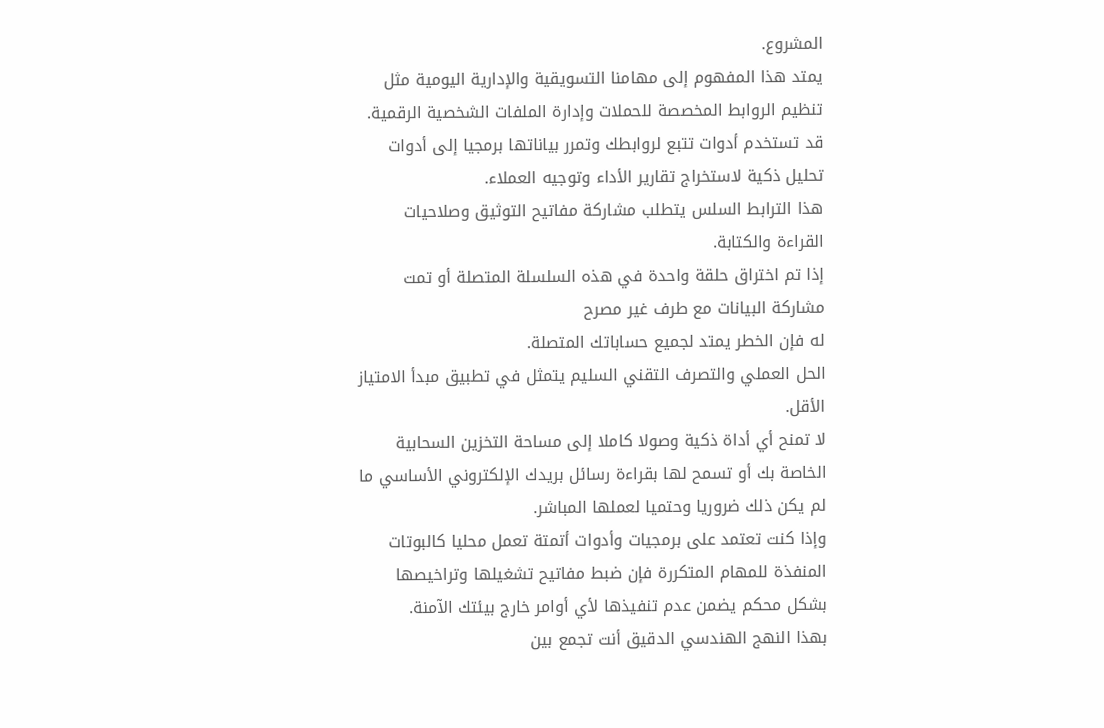المشروع.
يمتد هذا المفهوم إلى مهامنا التسويقية والإدارية اليومية مثل تنظيم الروابط المخصصة للحملات وإدارة الملفات الشخصية الرقمية.
قد تستخدم أدوات تتبع لروابطك وتمرر بياناتها برمجيا إلى أدوات تحليل ذكية لاستخراج تقارير الأداء وتوجيه العملاء.
هذا الترابط السلس يتطلب مشاركة مفاتيح التوثيق وصلاحيات القراءة والكتابة.
إذا تم اختراق حلقة واحدة في هذه السلسلة المتصلة أو تمت مشاركة البيانات مع طرف غير مصرح
له فإن الخطر يمتد لجميع حساباتك المتصلة.
الحل العملي والتصرف التقني السليم يتمثل في تطبيق مبدأ الامتياز الأقل.
لا تمنح أي أداة ذكية وصولا كاملا إلى مساحة التخزين السحابية الخاصة بك أو تسمح لها بقراءة رسائل بريدك الإلكتروني الأساسي ما لم يكن ذلك ضروريا وحتميا لعملها المباشر.
وإذا كنت تعتمد على برمجيات وأدوات أتمتة تعمل محليا كالبوتات المنفذة للمهام المتكررة فإن ضبط مفاتيح تشغيلها وتراخيصها بشكل محكم يضمن عدم تنفيذها لأي أوامر خارج بيئتك الآمنة.
بهذا النهج الهندسي الدقيق أنت تجمع بين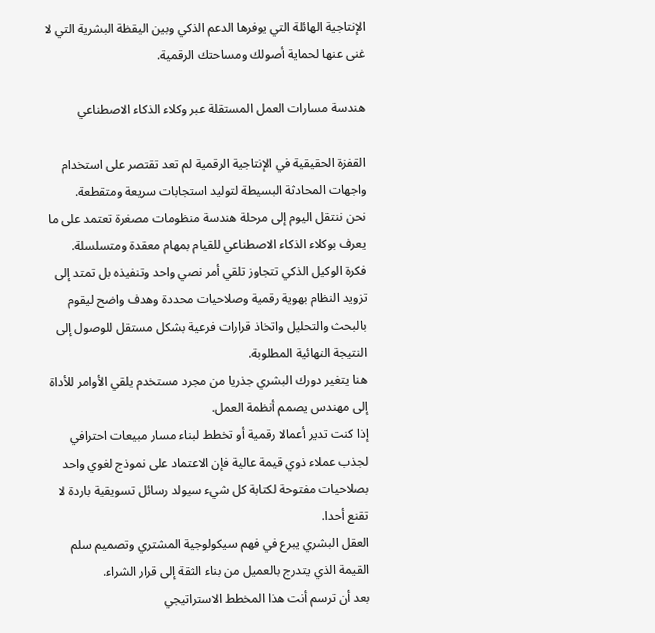الإنتاجية الهائلة التي يوفرها الدعم الذكي وبين اليقظة البشرية التي لا غنى عنها لحماية أصولك ومساحتك الرقمية.

هندسة مسارات العمل المستقلة عبر وكلاء الذكاء الاصطناعي

القفزة الحقيقية في الإنتاجية الرقمية لم تعد تقتصر على استخدام واجهات المحادثة البسيطة لتوليد استجابات سريعة ومتقطعة.
نحن ننتقل اليوم إلى مرحلة هندسة منظومات مصغرة تعتمد على ما يعرف بوكلاء الذكاء الاصطناعي للقيام بمهام معقدة ومتسلسلة.
فكرة الوكيل الذكي تتجاوز تلقي أمر نصي واحد وتنفيذه بل تمتد إلى تزويد النظام بهوية رقمية وصلاحيات محددة وهدف واضح ليقوم بالبحث والتحليل واتخاذ قرارات فرعية بشكل مستقل للوصول إلى النتيجة النهائية المطلوبة.
هنا يتغير دورك البشري جذريا من مجرد مستخدم يلقي الأوامر للأداة إلى مهندس يصمم أنظمة العمل.
إذا كنت تدير أعمالا رقمية أو تخطط لبناء مسار مبيعات احترافي لجذب عملاء ذوي قيمة عالية فإن الاعتماد على نموذج لغوي واحد بصلاحيات مفتوحة لكتابة كل شيء سيولد رسائل تسويقية باردة لا تقنع أحدا.
العقل البشري يبرع في فهم سيكولوجية المشتري وتصميم سلم القيمة الذي يتدرج بالعميل من بناء الثقة إلى قرار الشراء.
بعد أن ترسم أنت هذا المخطط الاستراتيجي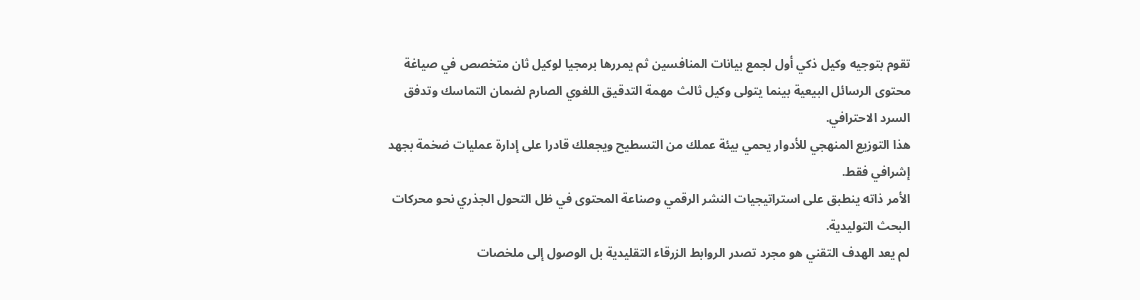تقوم بتوجيه وكيل ذكي أول لجمع بيانات المنافسين ثم يمررها برمجيا لوكيل ثان متخصص في صياغة محتوى الرسائل البيعية بينما يتولى وكيل ثالث مهمة التدقيق اللغوي الصارم لضمان التماسك وتدفق السرد الاحترافي.
هذا التوزيع المنهجي للأدوار يحمي بيئة عملك من التسطيح ويجعلك قادرا على إدارة عمليات ضخمة بجهد إشرافي فقط.
الأمر ذاته ينطبق على استراتيجيات النشر الرقمي وصناعة المحتوى في ظل التحول الجذري نحو محركات البحث التوليدية.
لم يعد الهدف التقني هو مجرد تصدر الروابط الزرقاء التقليدية بل الوصول إلى ملخصات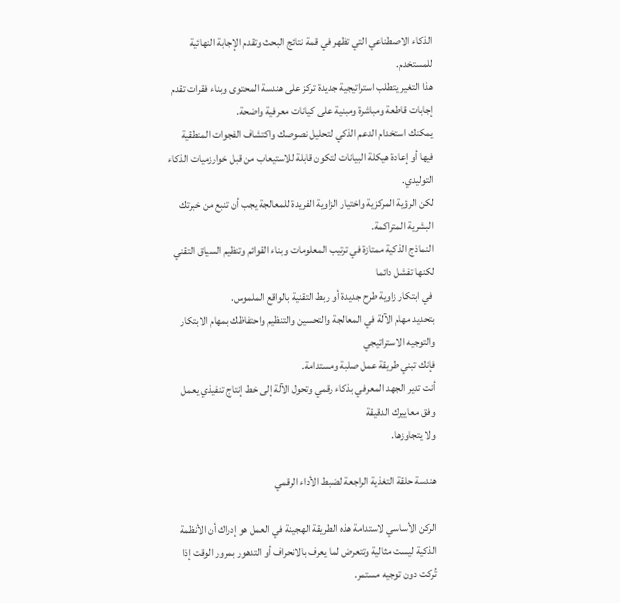الذكاء الاصطناعي التي تظهر في قمة نتائج البحث وتقدم الإجابة النهائية للمستخدم.
هذا التغير يتطلب استراتيجية جديدة تركز على هندسة المحتوى وبناء فقرات تقدم إجابات قاطعة ومباشرة ومبنية على كيانات معرفية واضحة.
يمكنك استخدام الدعم الذكي لتحليل نصوصك واكتشاف الفجوات المنطقية فيها أو إعادة هيكلة البيانات لتكون قابلة للاستيعاب من قبل خوارزميات الذكاء التوليدي.
لكن الرؤية المركزية واختيار الزاوية الفريدة للمعالجة يجب أن تنبع من خبرتك البشرية المتراكمة.
النماذج الذكية ممتازة في ترتيب المعلومات وبناء القوائم وتنظيم السياق التقني لكنها تفشل دائما
 في ابتكار زاوية طرح جديدة أو ربط التقنية بالواقع الملموس.
بتحديد مهام الآلة في المعالجة والتحسين والتنظيم واحتفاظك بمهام الابتكار والتوجيه الاستراتيجي
فإنك تبني طريقة عمل صلبة ومستدامة.
أنت تدير الجهد المعرفي بذكاء رقمي وتحول الآلة إلى خط إنتاج تنفيذي يعمل وفق معاييرك الدقيقة
ولا يتجاوزها.

هندسة حلقة التغذية الراجعة لضبط الأداء الرقمي

الركن الأساسي لاستدامة هذه الطريقة الهجينة في العمل هو إدراك أن الأنظمة الذكية ليست مثالية وتتعرض لما يعرف بالانحراف أو التدهور بمرور الوقت إذا تُركت دون توجيه مستمر.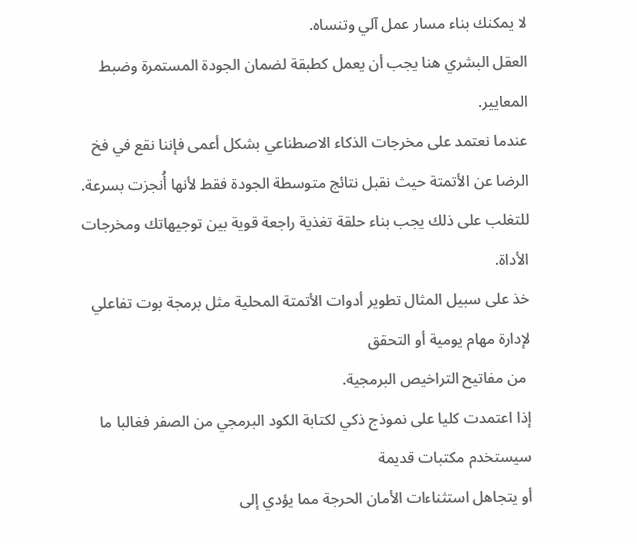لا يمكنك بناء مسار عمل آلي وتنساه.
العقل البشري هنا يجب أن يعمل كطبقة لضمان الجودة المستمرة وضبط المعايير.
عندما نعتمد على مخرجات الذكاء الاصطناعي بشكل أعمى فإننا نقع في فخ الرضا عن الأتمتة حيث نقبل نتائج متوسطة الجودة فقط لأنها أُنجزت بسرعة.
للتغلب على ذلك يجب بناء حلقة تغذية راجعة قوية بين توجيهاتك ومخرجات الأداة.
خذ على سبيل المثال تطوير أدوات الأتمتة المحلية مثل برمجة بوت تفاعلي لإدارة مهام يومية أو التحقق
 من مفاتيح التراخيص البرمجية.
إذا اعتمدت كليا على نموذج ذكي لكتابة الكود البرمجي من الصفر فغالبا ما سيستخدم مكتبات قديمة
أو يتجاهل استثناءات الأمان الحرجة مما يؤدي إلى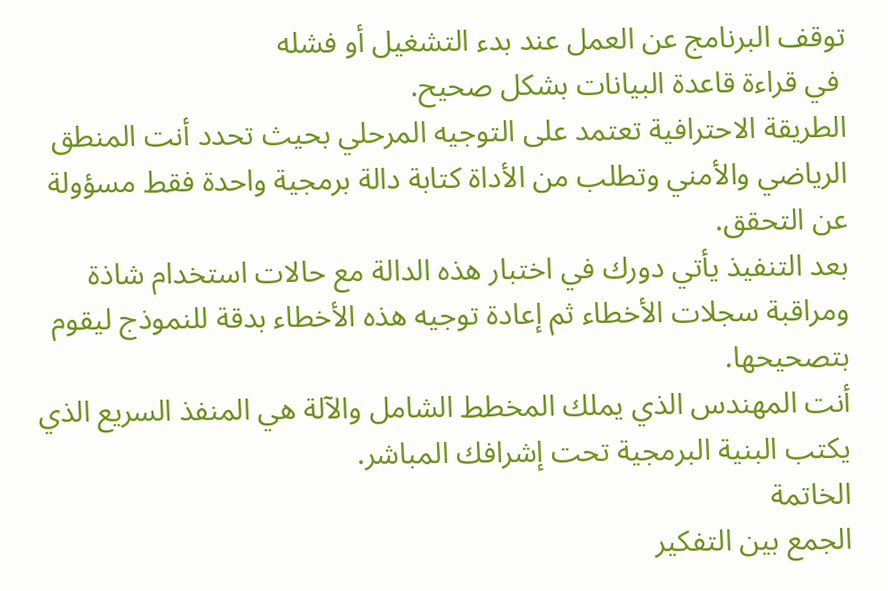توقف البرنامج عن العمل عند بدء التشغيل أو فشله
 في قراءة قاعدة البيانات بشكل صحيح.
الطريقة الاحترافية تعتمد على التوجيه المرحلي بحيث تحدد أنت المنطق الرياضي والأمني وتطلب من الأداة كتابة دالة برمجية واحدة فقط مسؤولة عن التحقق.
بعد التنفيذ يأتي دورك في اختبار هذه الدالة مع حالات استخدام شاذة ومراقبة سجلات الأخطاء ثم إعادة توجيه هذه الأخطاء بدقة للنموذج ليقوم بتصحيحها.
أنت المهندس الذي يملك المخطط الشامل والآلة هي المنفذ السريع الذي يكتب البنية البرمجية تحت إشرافك المباشر.
الخاتمة
الجمع بين التفكير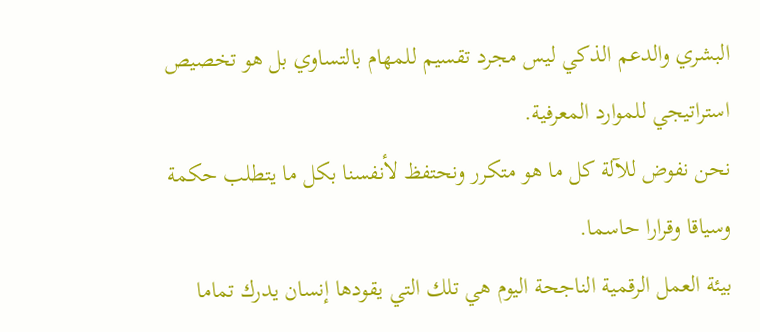البشري والدعم الذكي ليس مجرد تقسيم للمهام بالتساوي بل هو تخصيص استراتيجي للموارد المعرفية.
نحن نفوض للآلة كل ما هو متكرر ونحتفظ لأنفسنا بكل ما يتطلب حكمة وسياقا وقرارا حاسما.
بيئة العمل الرقمية الناجحة اليوم هي تلك التي يقودها إنسان يدرك تماما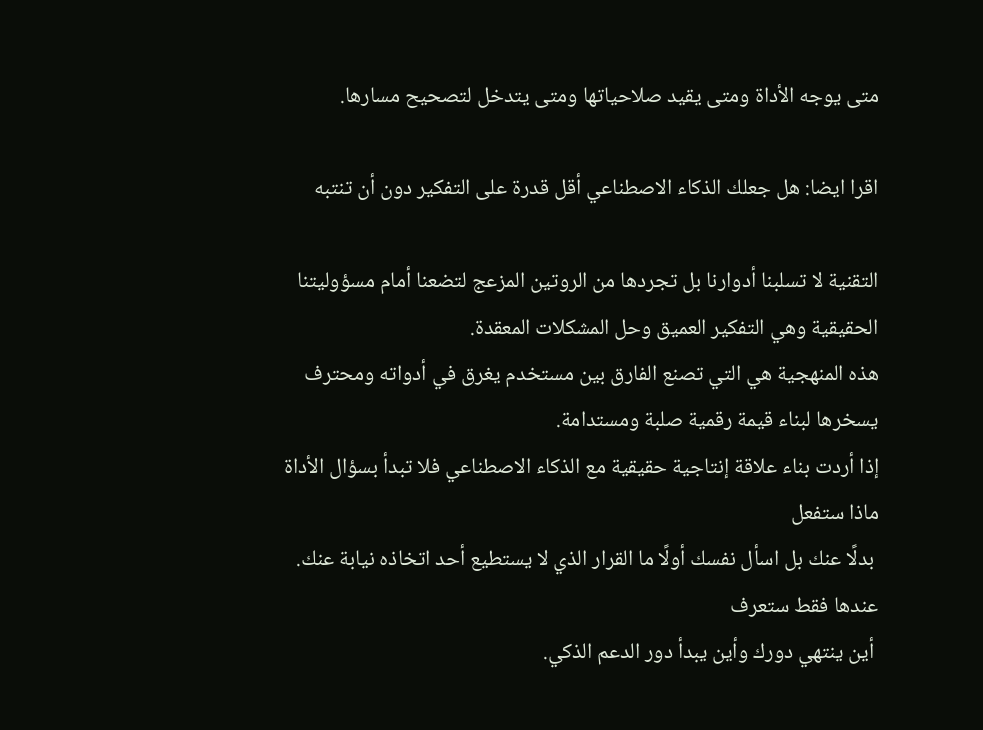متى يوجه الأداة ومتى يقيد صلاحياتها ومتى يتدخل لتصحيح مسارها.

اقرا ايضا: هل جعلك الذكاء الاصطناعي أقل قدرة على التفكير دون أن تنتبه

التقنية لا تسلبنا أدوارنا بل تجردها من الروتين المزعج لتضعنا أمام مسؤوليتنا الحقيقية وهي التفكير العميق وحل المشكلات المعقدة.
هذه المنهجية هي التي تصنع الفارق بين مستخدم يغرق في أدواته ومحترف يسخرها لبناء قيمة رقمية صلبة ومستدامة.
إذا أردت بناء علاقة إنتاجية حقيقية مع الذكاء الاصطناعي فلا تبدأ بسؤال الأداة ماذا ستفعل
 بدلًا عنك بل اسأل نفسك أولًا ما القرار الذي لا يستطيع أحد اتخاذه نيابة عنك. عندها فقط ستعرف
 أين ينتهي دورك وأين يبدأ دور الدعم الذكي.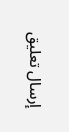إرسال تعليق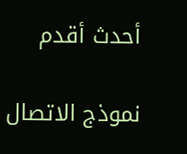أحدث أقدم

نموذج الاتصال